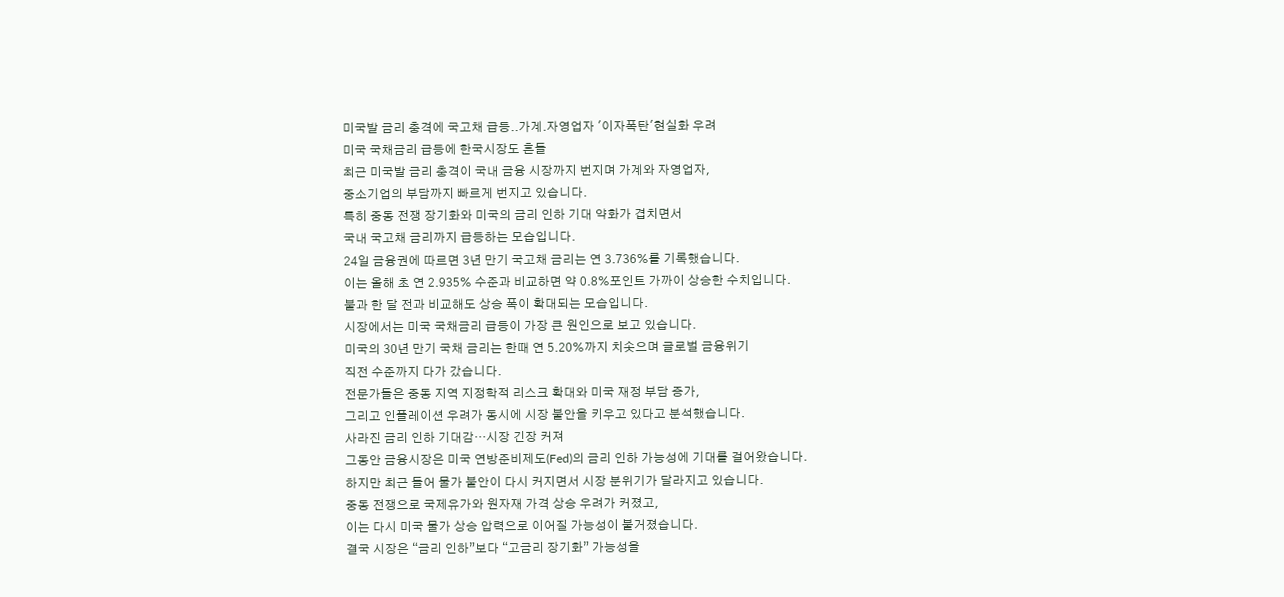미국발 금리 충격에 국고채 급등..가계.자영업자 '이자폭탄'현실화 우려
미국 국채금리 급등에 한국시장도 흔들
최근 미국발 금리 충격이 국내 금융 시장까지 번지며 가계와 자영업자,
중소기업의 부담까지 빠르게 번지고 있습니다.
특히 중동 전쟁 장기화와 미국의 금리 인하 기대 약화가 겹치면서
국내 국고채 금리까지 급등하는 모습입니다.
24일 금융권에 따르면 3년 만기 국고채 금리는 연 3.736%를 기록했습니다.
이는 올해 초 연 2.935% 수준과 비교하면 약 0.8%포인트 가까이 상승한 수치입니다.
불과 한 달 전과 비교해도 상승 폭이 확대되는 모습입니다.
시장에서는 미국 국채금리 급등이 가장 큰 원인으로 보고 있습니다.
미국의 30년 만기 국채 금리는 한때 연 5.20%까지 치솟으며 글로벌 금융위기
직전 수준까지 다가 갔습니다.
전문가들은 중동 지역 지정학적 리스크 확대와 미국 재정 부담 증가,
그리고 인플레이션 우려가 동시에 시장 불안을 키우고 있다고 분석했습니다.
사라진 금리 인하 기대감…시장 긴장 커져
그동안 금융시장은 미국 연방준비제도(Fed)의 금리 인하 가능성에 기대를 걸어왔습니다.
하지만 최근 들어 물가 불안이 다시 커지면서 시장 분위기가 달라지고 있습니다.
중동 전쟁으로 국제유가와 원자재 가격 상승 우려가 커졌고,
이는 다시 미국 물가 상승 압력으로 이어질 가능성이 불거졌습니다.
결국 시장은 “금리 인하”보다 “고금리 장기화” 가능성을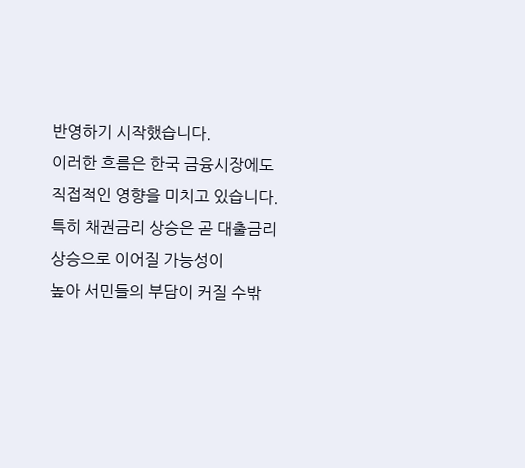반영하기 시작했습니다.
이러한 흐름은 한국 금융시장에도 직접적인 영향을 미치고 있습니다.
특히 채권금리 상승은 곧 대출금리 상승으로 이어질 가능성이
높아 서민들의 부담이 커질 수밖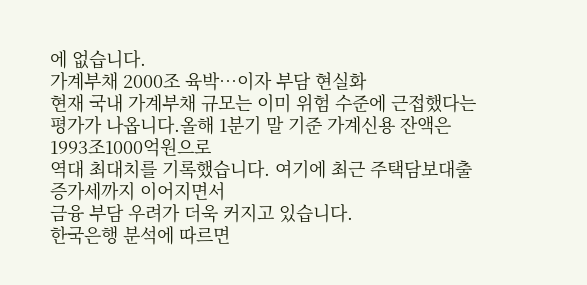에 없습니다.
가계부채 2000조 육박…이자 부담 현실화
현재 국내 가계부채 규모는 이미 위험 수준에 근접했다는 평가가 나옵니다.올해 1분기 말 기준 가계신용 잔액은 1993조1000억원으로
역대 최대치를 기록했습니다. 여기에 최근 주택담보대출 증가세까지 이어지면서
금융 부담 우려가 더욱 커지고 있습니다.
한국은행 분석에 따르면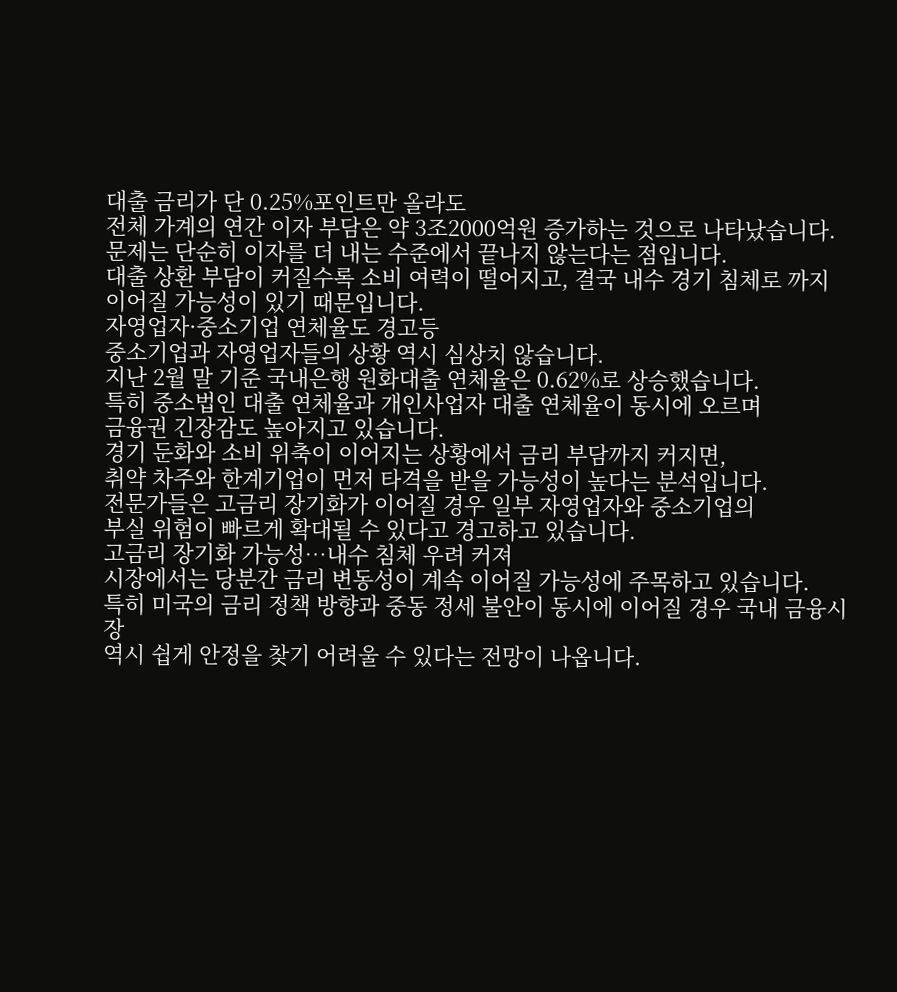대출 금리가 단 0.25%포인트만 올라도
전체 가계의 연간 이자 부담은 약 3조2000억원 증가하는 것으로 나타났습니다.
문제는 단순히 이자를 더 내는 수준에서 끝나지 않는다는 점입니다.
대출 상환 부담이 커질수록 소비 여력이 떨어지고, 결국 내수 경기 침체로 까지
이어질 가능성이 있기 때문입니다.
자영업자·중소기업 연체율도 경고등
중소기업과 자영업자들의 상황 역시 심상치 않습니다.
지난 2월 말 기준 국내은행 원화대출 연체율은 0.62%로 상승했습니다.
특히 중소법인 대출 연체율과 개인사업자 대출 연체율이 동시에 오르며
금융권 긴장감도 높아지고 있습니다.
경기 둔화와 소비 위축이 이어지는 상황에서 금리 부담까지 커지면,
취약 차주와 한계기업이 먼저 타격을 받을 가능성이 높다는 분석입니다.
전문가들은 고금리 장기화가 이어질 경우 일부 자영업자와 중소기업의
부실 위험이 빠르게 확대될 수 있다고 경고하고 있습니다.
고금리 장기화 가능성…내수 침체 우려 커져
시장에서는 당분간 금리 변동성이 계속 이어질 가능성에 주목하고 있습니다.
특히 미국의 금리 정책 방향과 중동 정세 불안이 동시에 이어질 경우 국내 금융시장
역시 쉽게 안정을 찾기 어려울 수 있다는 전망이 나옵니다.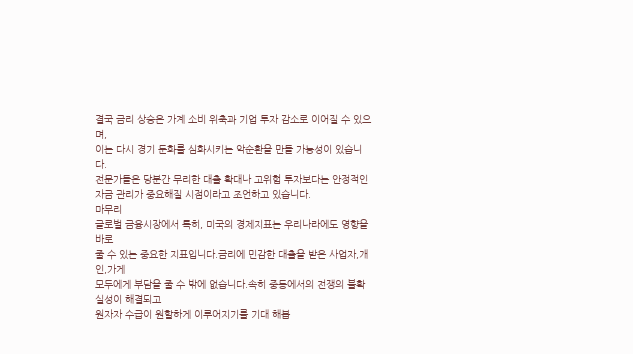결국 금리 상승은 가계 소비 위축과 기업 투자 감소로 이어질 수 있으며,
이는 다시 경기 둔화를 심화시키는 악순환을 만들 가능성이 있습니다.
전문가들은 당분간 무리한 대출 확대나 고위험 투자보다는 안정적인
자금 관리가 중요해질 시점이라고 조언하고 있습니다.
마무리
글로벌 금융시장에서 특히, 미국의 경제지표는 우리나라에도 영향을 바로
줄 수 있는 중요한 지표입니다.금리에 민감한 대출을 받은 사업자,개인,가게
모두에게 부담을 줄 수 밖에 없습니다.속히 중동에서의 전쟁의 불확실성이 해결되고
원자자 수급이 원할하게 이루어지기를 기대 해봅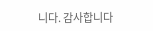니다. 감사합니다